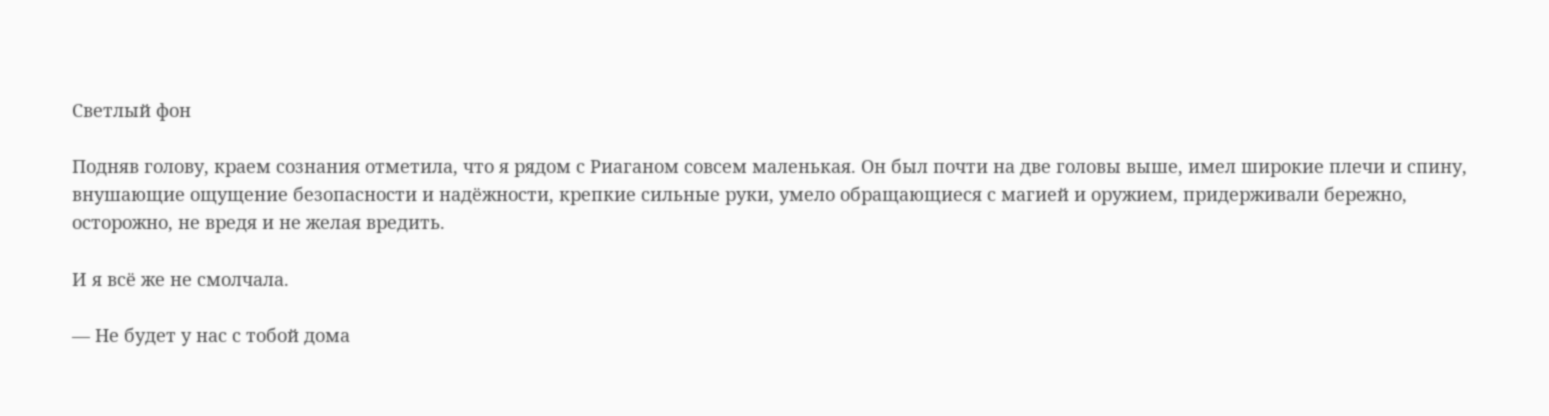Светлый фон

Подняв голову, краем сознания отметила, что я рядом с Риаганом совсем маленькая. Он был почти на две головы выше, имел широкие плечи и спину, внушающие ощущение безопасности и надёжности, крепкие сильные руки, умело обращающиеся с магией и оружием, придерживали бережно, осторожно, не вредя и не желая вредить.

И я всё же не смолчала.

— Не будет у нас с тобой дома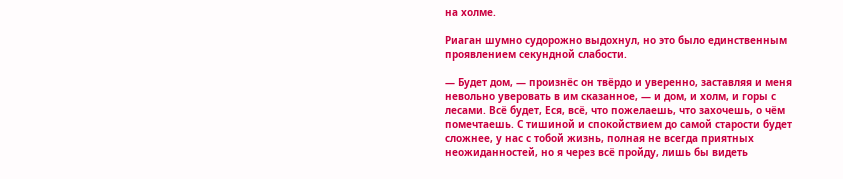на холме.

Риаган шумно судорожно выдохнул, но это было единственным проявлением секундной слабости.

— Будет дом, — произнёс он твёрдо и уверенно, заставляя и меня невольно уверовать в им сказанное, — и дом, и холм, и горы с лесами. Всё будет, Еся, всё, что пожелаешь, что захочешь, о чём помечтаешь. С тишиной и спокойствием до самой старости будет сложнее, у нас с тобой жизнь, полная не всегда приятных неожиданностей, но я через всё пройду, лишь бы видеть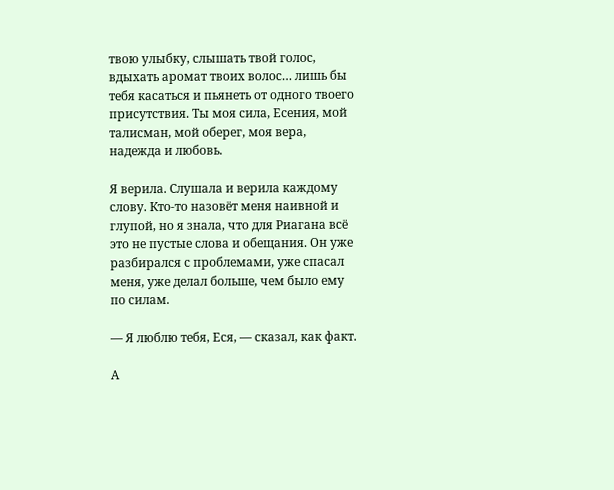твою улыбку, слышать твой голос, вдыхать аромат твоих волос… лишь бы тебя касаться и пьянеть от одного твоего присутствия. Ты моя сила, Есения, мой талисман, мой оберег, моя вера, надежда и любовь.

Я верила. Слушала и верила каждому слову. Кто-то назовёт меня наивной и глупой, но я знала, что для Риагана всё это не пустые слова и обещания. Он уже разбирался с проблемами, уже спасал меня, уже делал больше, чем было ему по силам.

— Я люблю тебя, Еся, — сказал, как факт.

А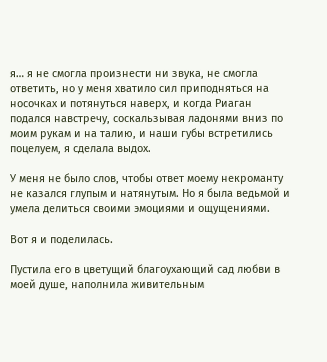я… я не смогла произнести ни звука, не смогла ответить, но у меня хватило сил приподняться на носочках и потянуться наверх, и когда Риаган подался навстречу, соскальзывая ладонями вниз по моим рукам и на талию, и наши губы встретились поцелуем, я сделала выдох.

У меня не было слов, чтобы ответ моему некроманту не казался глупым и натянутым. Но я была ведьмой и умела делиться своими эмоциями и ощущениями.

Вот я и поделилась.

Пустила его в цветущий благоухающий сад любви в моей душе, наполнила живительным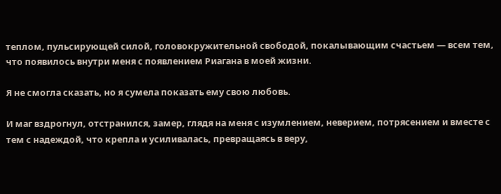теплом, пульсирующей силой, головокружительной свободой, покалывающим счастьем — всем тем, что появилось внутри меня с появлением Риагана в моей жизни.

Я не смогла сказать, но я сумела показать ему свою любовь.

И маг вздрогнул, отстранился, замер, глядя на меня с изумлением, неверием, потрясением и вместе с тем с надеждой, что крепла и усиливалась, превращаясь в веру,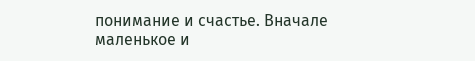понимание и счастье. Вначале маленькое и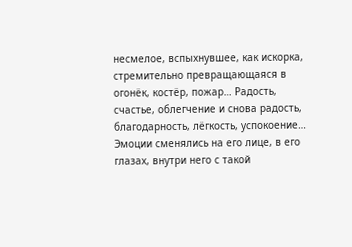несмелое, вспыхнувшее, как искорка, стремительно превращающаяся в огонёк, костёр, пожар… Радость, счастье, облегчение и снова радость, благодарность, лёгкость, успокоение… Эмоции сменялись на его лице, в его глазах, внутри него с такой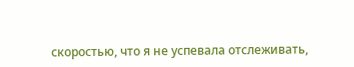скоростью, что я не успевала отслеживать,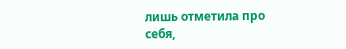лишь отметила про себя,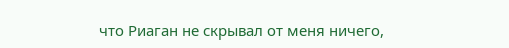что Риаган не скрывал от меня ничего,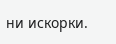ни искорки.